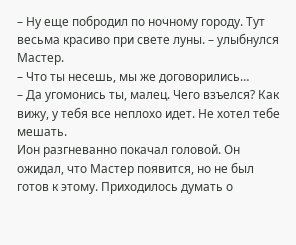– Ну еще побродил по ночному городу. Тут весьма красиво при свете луны. – улыбнулся Мастер.
– Что ты несешь, мы же договорились…
– Да угомонись ты, малец. Чего взъелся? Как вижу, у тебя все неплохо идет. Не хотел тебе мешать.
Ион разгневанно покачал головой. Он ожидал, что Мастер появится, но не был готов к этому. Приходилось думать о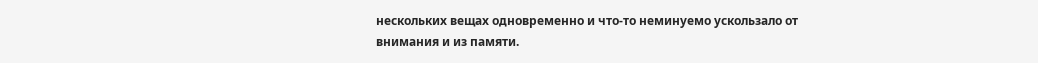нескольких вещах одновременно и что-то неминуемо ускользало от внимания и из памяти.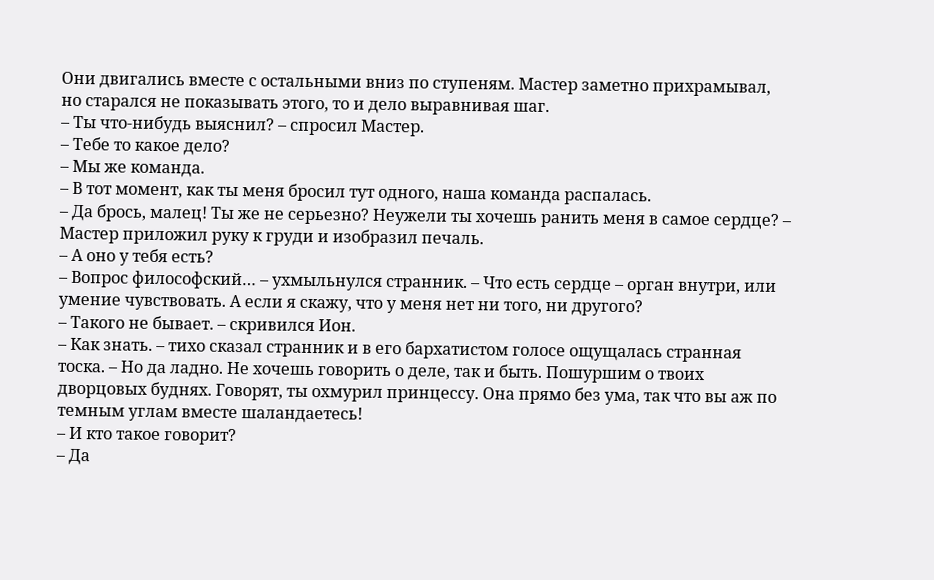Они двигались вместе с остальными вниз по ступеням. Мастер заметно прихрамывал, но старался не показывать этого, то и дело выравнивая шаг.
– Ты что-нибудь выяснил? – спросил Мастер.
– Тебе то какое дело?
– Мы же команда.
– В тот момент, как ты меня бросил тут одного, наша команда распалась.
– Да брось, малец! Ты же не серьезно? Неужели ты хочешь ранить меня в самое сердце? – Мастер приложил руку к груди и изобразил печаль.
– А оно у тебя есть?
– Вопрос философский… – ухмыльнулся странник. – Что есть сердце – орган внутри, или умение чувствовать. А если я скажу, что у меня нет ни того, ни другого?
– Такого не бывает. – скривился Ион.
– Как знать. – тихо сказал странник и в его бархатистом голосе ощущалась странная тоска. – Но да ладно. Не хочешь говорить о деле, так и быть. Пошуршим о твоих дворцовых буднях. Говорят, ты охмурил принцессу. Она прямо без ума, так что вы аж по темным углам вместе шаландаетесь!
– И кто такое говорит?
– Да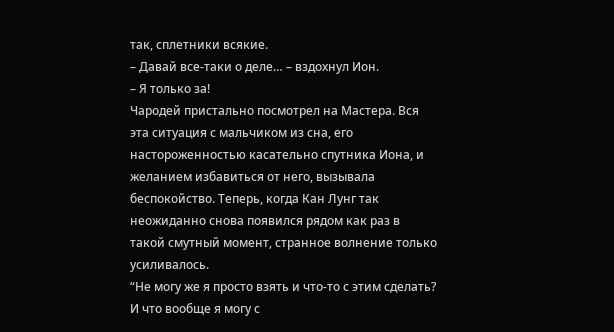так, сплетники всякие.
– Давай все-таки о деле… – вздохнул Ион.
– Я только за!
Чародей пристально посмотрел на Мастера. Вся эта ситуация с мальчиком из сна, его настороженностью касательно спутника Иона, и желанием избавиться от него, вызывала беспокойство. Теперь, когда Кан Лунг так неожиданно снова появился рядом как раз в такой смутный момент, странное волнение только усиливалось.
“Не могу же я просто взять и что-то с этим сделать? И что вообще я могу с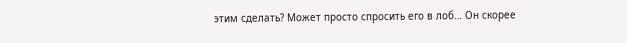этим сделать? Может просто спросить его в лоб… Он скорее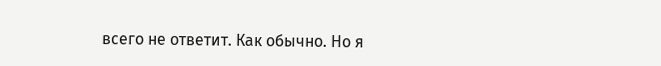всего не ответит. Как обычно. Но я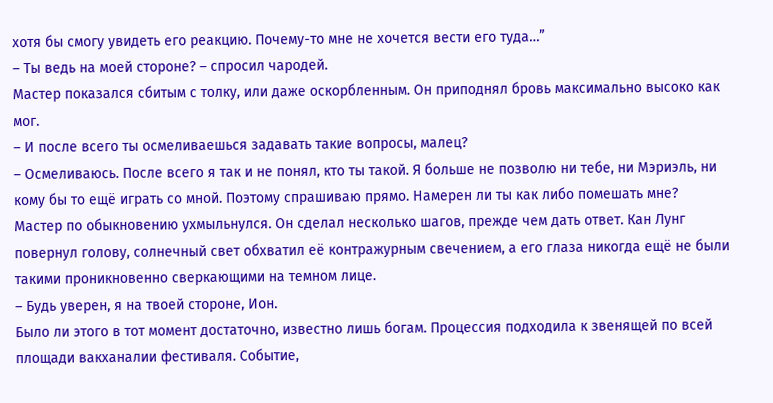хотя бы смогу увидеть его реакцию. Почему-то мне не хочется вести его туда…”
– Ты ведь на моей стороне? – спросил чародей.
Мастер показался сбитым с толку, или даже оскорбленным. Он приподнял бровь максимально высоко как мог.
– И после всего ты осмеливаешься задавать такие вопросы, малец?
– Осмеливаюсь. После всего я так и не понял, кто ты такой. Я больше не позволю ни тебе, ни Мэриэль, ни кому бы то ещё играть со мной. Поэтому спрашиваю прямо. Намерен ли ты как либо помешать мне?
Мастер по обыкновению ухмыльнулся. Он сделал несколько шагов, прежде чем дать ответ. Кан Лунг повернул голову, солнечный свет обхватил её контражурным свечением, а его глаза никогда ещё не были такими проникновенно сверкающими на темном лице.
– Будь уверен, я на твоей стороне, Ион.
Было ли этого в тот момент достаточно, известно лишь богам. Процессия подходила к звенящей по всей площади вакханалии фестиваля. Событие,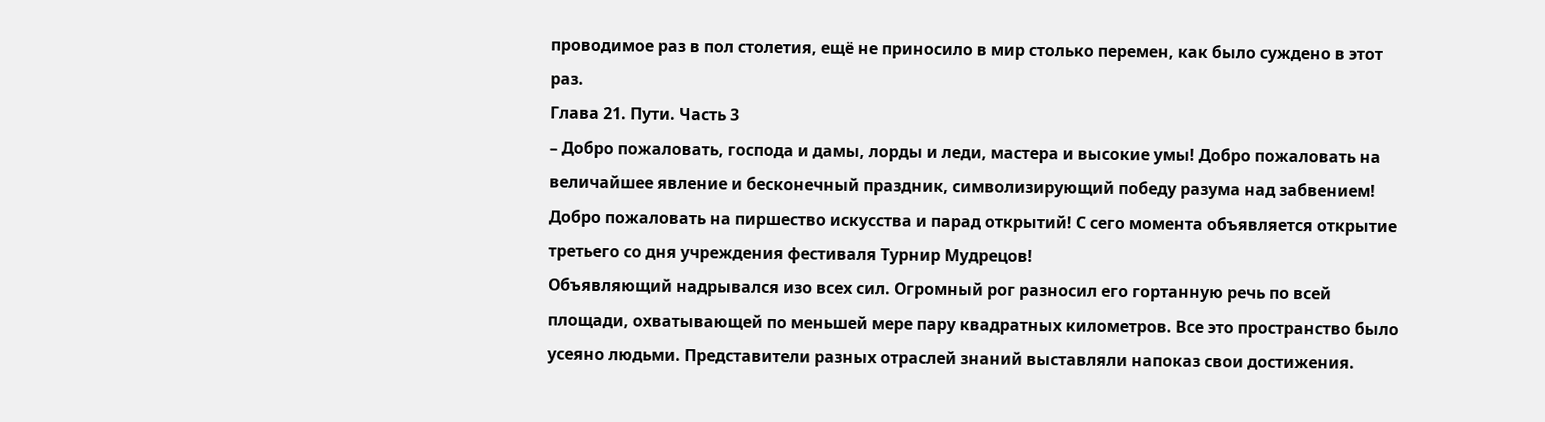проводимое раз в пол столетия, ещё не приносило в мир столько перемен, как было суждено в этот раз.
Глава 21. Пути. Часть 3
– Добро пожаловать, господа и дамы, лорды и леди, мастера и высокие умы! Добро пожаловать на величайшее явление и бесконечный праздник, символизирующий победу разума над забвением! Добро пожаловать на пиршество искусства и парад открытий! С сего момента объявляется открытие третьего со дня учреждения фестиваля Турнир Мудрецов!
Объявляющий надрывался изо всех сил. Огромный рог разносил его гортанную речь по всей площади, охватывающей по меньшей мере пару квадратных километров. Все это пространство было усеяно людьми. Представители разных отраслей знаний выставляли напоказ свои достижения.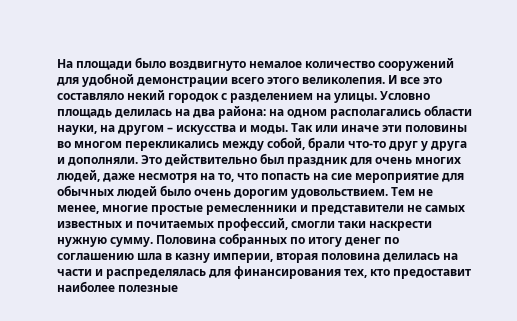На площади было воздвигнуто немалое количество сооружений для удобной демонстрации всего этого великолепия. И все это составляло некий городок с разделением на улицы. Условно площадь делилась на два района: на одном располагались области науки, на другом – искусства и моды. Так или иначе эти половины во многом перекликались между собой, брали что-то друг у друга и дополняли. Это действительно был праздник для очень многих людей, даже несмотря на то, что попасть на сие мероприятие для обычных людей было очень дорогим удовольствием. Тем не менее, многие простые ремесленники и представители не самых известных и почитаемых профессий, смогли таки наскрести нужную сумму. Половина собранных по итогу денег по соглашению шла в казну империи, вторая половина делилась на части и распределялась для финансирования тех, кто предоставит наиболее полезные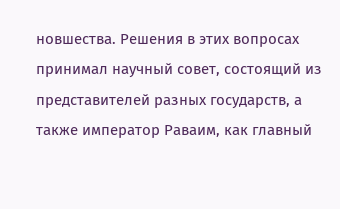новшества. Решения в этих вопросах принимал научный совет, состоящий из представителей разных государств, а также император Раваим, как главный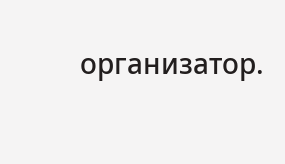организатор.